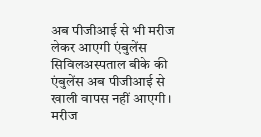अब पीजीआई से भी मरीज लेकर आएगी एंबुलेंस
सिविलअस्पताल बीके की एंबुलेंस अब पीजीआई से खाली वापस नहीं आएगी। मरीज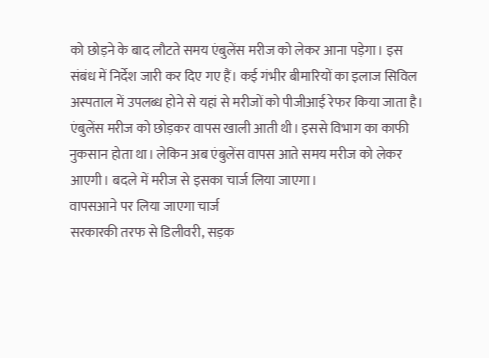को छोड़ने के बाद लौटते समय एंबुलेंस मरीज को लेकर आना पड़ेगा। इस संबंध में निर्देश जारी कर दिए गए हैं। कई गंभीर बीमारियों का इलाज सिविल अस्पताल में उपलब्ध होने से यहां से मरीजों को पीजीआई रेफर किया जाता है। एंबुलेंस मरीज को छोड़कर वापस खाली आती थी। इससे विभाग का काफी नुकसान होता था। लेकिन अब एंबुलेंस वापस आते समय मरीज को लेकर आएगी। बदले में मरीज से इसका चार्ज लिया जाएगा।
वापसआने पर लिया जाएगा चार्ज
सरकारकी तरफ से डिलीवरी, सड़क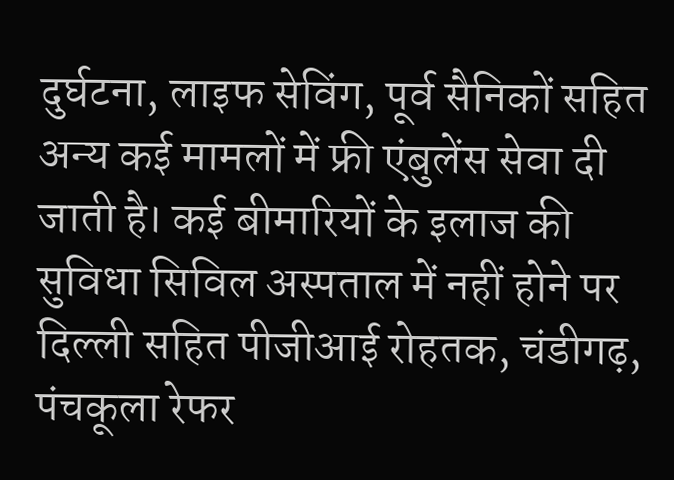दुर्घटना, लाइफ सेविंग, पूर्व सैनिकों सहित अन्य कई मामलों में फ्री एंबुलेंस सेवा दी जाती है। कई बीमारियों के इलाज की सुविधा सिविल अस्पताल में नहीं होने पर दिल्ली सहित पीजीआई रोहतक, चंडीगढ़, पंचकूला रेफर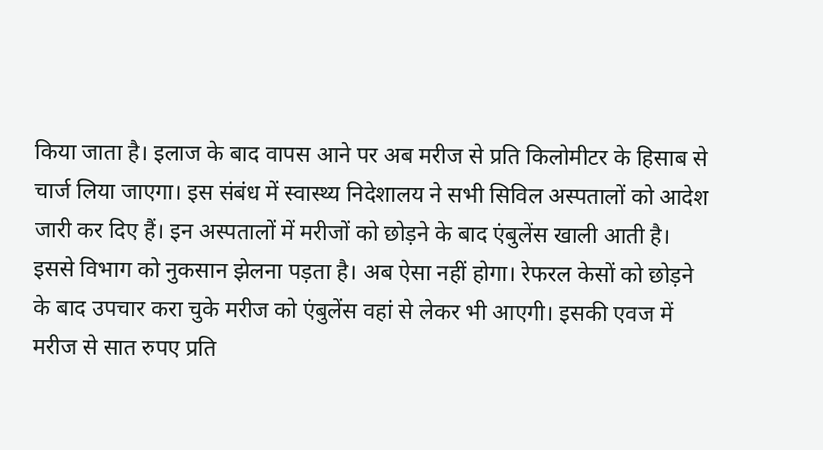किया जाता है। इलाज के बाद वापस आने पर अब मरीज से प्रति किलोमीटर के हिसाब से चार्ज लिया जाएगा। इस संबंध में स्वास्थ्य निदेशालय ने सभी सिविल अस्पतालों को आदेश जारी कर दिए हैं। इन अस्पतालों में मरीजों को छोड़ने के बाद एंबुलेंस खाली आती है। इससे विभाग को नुकसान झेलना पड़ता है। अब ऐसा नहीं होगा। रेफरल केसों को छोड़ने के बाद उपचार करा चुके मरीज को एंबुलेंस वहां से लेकर भी आएगी। इसकी एवज में मरीज से सात रुपए प्रति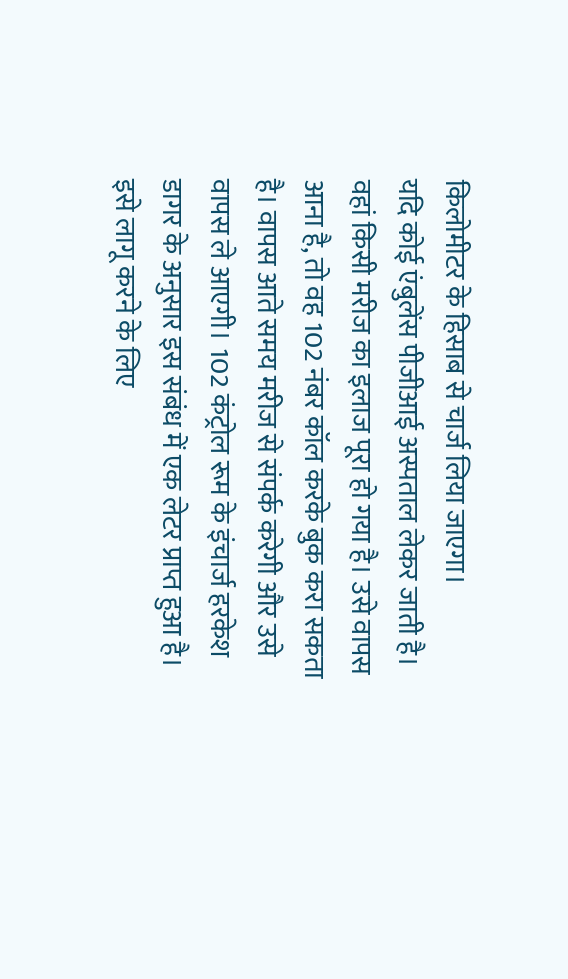किलोमीटर के हिसाब से चार्ज लिया जाएगा।
यदि कोई एंबुलेंस पीजीआई अस्पताल लेकर जाती है। वहां किसी मरीज का इलाज पूरा हो गया है। उसे वापस आना है, तो वह 102 नंबर कॉल करके बुक करा सकता है। वापस आते समय मरीज से संपर्क करेगी और उसे वापस ले आएगी। 102 कंट्रोल रूम के इंचार्ज हरकेश डागर के अनुसार इस संबंध में एक लेटर प्राप्त हुआ है। इसे लागू करने के लिए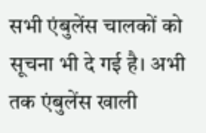सभी एंबुलेंस चालकों को सूचना भी दे गई है। अभी तक एंबुलेंस खाली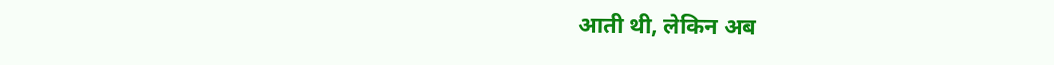आती थी, लेकिन अब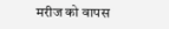मरीज को वापस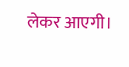लेकर आएगी।